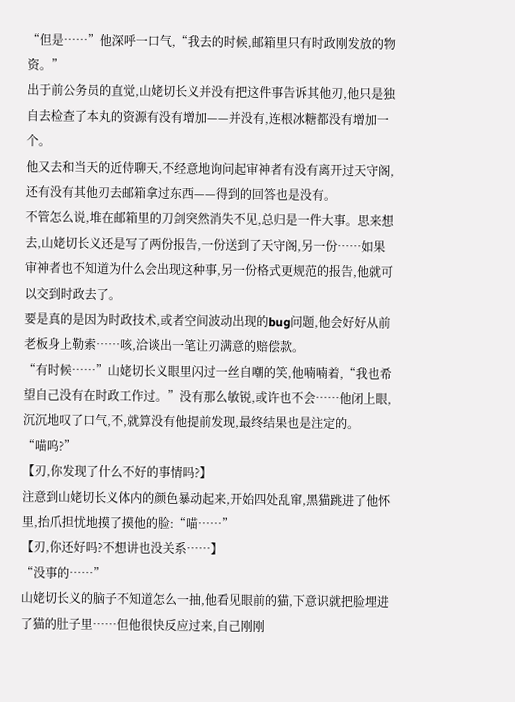“但是……”他深呼一口气,“我去的时候,邮箱里只有时政刚发放的物资。”
出于前公务员的直觉,山姥切长义并没有把这件事告诉其他刃,他只是独自去检查了本丸的资源有没有增加——并没有,连根冰糖都没有增加一个。
他又去和当天的近侍聊天,不经意地询问起审神者有没有离开过天守阁,还有没有其他刃去邮箱拿过东西——得到的回答也是没有。
不管怎么说,堆在邮箱里的刀剑突然消失不见,总归是一件大事。思来想去,山姥切长义还是写了两份报告,一份送到了天守阁,另一份……如果审神者也不知道为什么会出现这种事,另一份格式更规范的报告,他就可以交到时政去了。
要是真的是因为时政技术,或者空间波动出现的bug问题,他会好好从前老板身上勒索……咳,洽谈出一笔让刃满意的赔偿款。
“有时候……”山姥切长义眼里闪过一丝自嘲的笑,他喃喃着,“我也希望自己没有在时政工作过。”没有那么敏锐,或许也不会……他闭上眼,沉沉地叹了口气,不,就算没有他提前发现,最终结果也是注定的。
“喵呜?”
【刃,你发现了什么不好的事情吗?】
注意到山姥切长义体内的颜色暴动起来,开始四处乱窜,黑猫跳进了他怀里,抬爪担忧地摸了摸他的脸:“喵……”
【刃,你还好吗?不想讲也没关系……】
“没事的……”
山姥切长义的脑子不知道怎么一抽,他看见眼前的猫,下意识就把脸埋进了猫的肚子里……但他很快反应过来,自己刚刚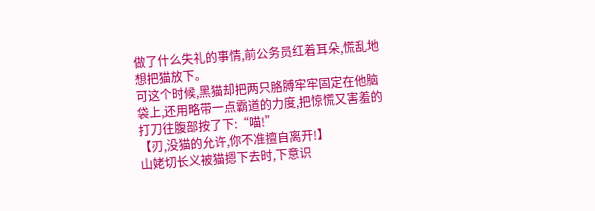做了什么失礼的事情,前公务员红着耳朵,慌乱地想把猫放下。
可这个时候,黑猫却把两只胳膊牢牢固定在他脑袋上,还用略带一点霸道的力度,把惊慌又害羞的打刀往腹部按了下:“喵!”
【刃,没猫的允许,你不准擅自离开!】
山姥切长义被猫摁下去时,下意识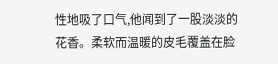性地吸了口气,他闻到了一股淡淡的花香。柔软而温暖的皮毛覆盖在脸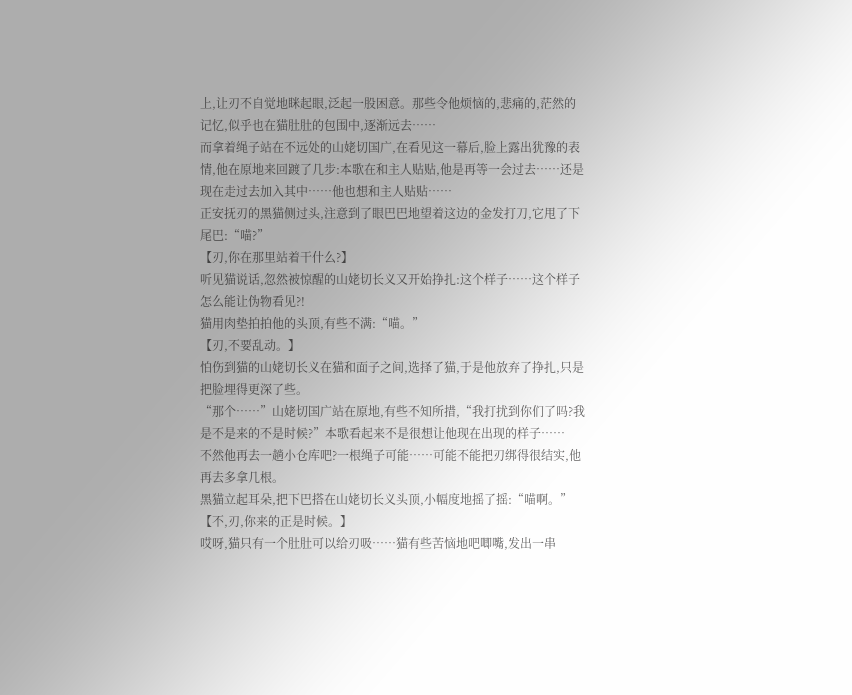上,让刃不自觉地眯起眼,泛起一股困意。那些令他烦恼的,悲痛的,茫然的记忆,似乎也在猫肚肚的包围中,逐渐远去……
而拿着绳子站在不远处的山姥切国广,在看见这一幕后,脸上露出犹豫的表情,他在原地来回踱了几步:本歌在和主人贴贴,他是再等一会过去……还是现在走过去加入其中……他也想和主人贴贴……
正安抚刃的黑猫侧过头,注意到了眼巴巴地望着这边的金发打刀,它甩了下尾巴:“喵?”
【刃,你在那里站着干什么?】
听见猫说话,忽然被惊醒的山姥切长义又开始挣扎:这个样子……这个样子怎么能让伪物看见?!
猫用肉垫拍拍他的头顶,有些不满:“喵。”
【刃,不要乱动。】
怕伤到猫的山姥切长义在猫和面子之间,选择了猫,于是他放弃了挣扎,只是把脸埋得更深了些。
“那个……”山姥切国广站在原地,有些不知所措,“我打扰到你们了吗?我是不是来的不是时候?”本歌看起来不是很想让他现在出现的样子……
不然他再去一趟小仓库吧?一根绳子可能……可能不能把刃绑得很结实,他再去多拿几根。
黑猫立起耳朵,把下巴搭在山姥切长义头顶,小幅度地摇了摇:“喵啊。”
【不,刃,你来的正是时候。】
哎呀,猫只有一个肚肚可以给刃吸……猫有些苦恼地吧唧嘴,发出一串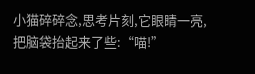小猫碎碎念,思考片刻,它眼睛一亮,把脑袋抬起来了些:“喵!”